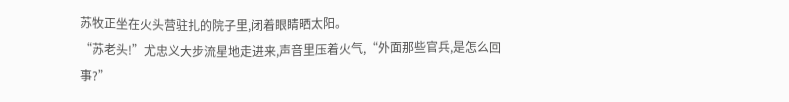苏牧正坐在火头营驻扎的院子里,闭着眼睛晒太阳。
“苏老头!”尤忠义大步流星地走进来,声音里压着火气,“外面那些官兵,是怎么回事?”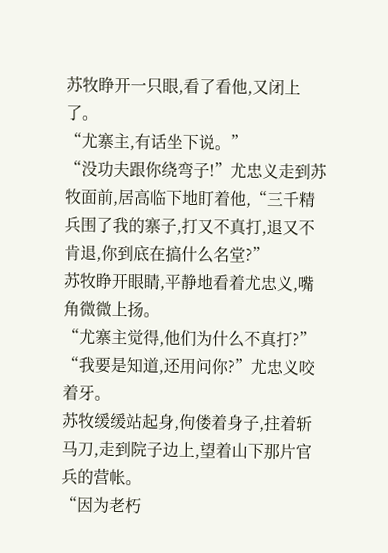苏牧睁开一只眼,看了看他,又闭上了。
“尤寨主,有话坐下说。”
“没功夫跟你绕弯子!”尤忠义走到苏牧面前,居高临下地盯着他,“三千精兵围了我的寨子,打又不真打,退又不肯退,你到底在搞什么名堂?”
苏牧睁开眼睛,平静地看着尤忠义,嘴角微微上扬。
“尤寨主觉得,他们为什么不真打?”
“我要是知道,还用问你?”尤忠义咬着牙。
苏牧缓缓站起身,佝偻着身子,拄着斩马刀,走到院子边上,望着山下那片官兵的营帐。
“因为老朽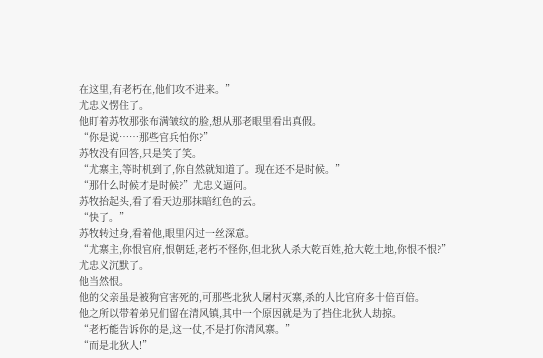在这里,有老朽在,他们攻不进来。”
尤忠义愣住了。
他盯着苏牧那张布满皱纹的脸,想从那老眼里看出真假。
“你是说……那些官兵怕你?”
苏牧没有回答,只是笑了笑。
“尤寨主,等时机到了,你自然就知道了。现在还不是时候。”
“那什么时候才是时候?”尤忠义逼问。
苏牧抬起头,看了看天边那抹暗红色的云。
“快了。”
苏牧转过身,看着他,眼里闪过一丝深意。
“尤寨主,你恨官府,恨朝廷,老朽不怪你,但北狄人杀大乾百姓,抢大乾土地,你恨不恨?”
尤忠义沉默了。
他当然恨。
他的父亲虽是被狗官害死的,可那些北狄人屠村灭寨,杀的人比官府多十倍百倍。
他之所以带着弟兄们留在清风镇,其中一个原因就是为了挡住北狄人劫掠。
“老朽能告诉你的是,这一仗,不是打你清风寨。”
“而是北狄人!”